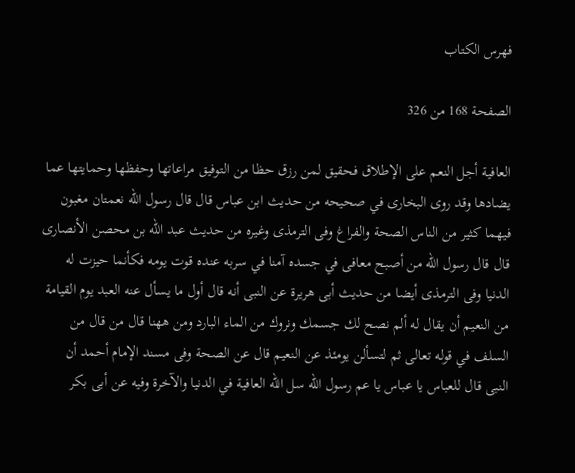فهرس الكتاب

الصفحة 168 من 326

العافية أجل النعم على الإطلاق فحقيق لمن رزق حظا من التوفيق مراعاتها وحفظها وحمايتها عما يضادها وقد روى البخارى في صحيحه من حديث ابن عباس قال قال رسول الله نعمتان مغبون فيهما كثير من الناس الصحة والفراغ وفى الترمذى وغيره من حديث عبد الله بن محصن الأنصارى قال قال رسول الله من أصبح معافى في جسده آمنا في سربه عنده قوت يومه فكأنما حيزت له الدنيا وفى الترمذى أيضا من حديث أبى هريرة عن النبى أنه قال أول ما يسأل عنه العبد يوم القيامة من النعيم أن يقال له ألم نصح لك جسمك ونروك من الماء البارد ومن ههنا قال من قال من السلف في قوله تعالى ثم لتسألن يومئذ عن النعيم قال عن الصحة وفى مسند الإمام أحمد أن النبى قال للعباس يا عباس يا عم رسول الله سل الله العافية في الدنيا والآخرة وفيه عن أبى بكر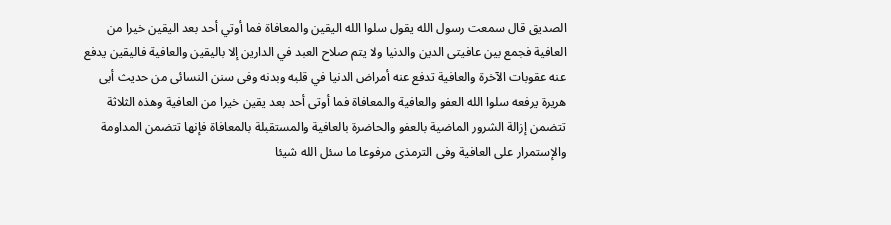الصديق قال سمعت رسول الله يقول سلوا الله اليقين والمعافاة فما أوتي أحد بعد اليقين خيرا من العافية فجمع بين عافيتى الدين والدنيا ولا يتم صلاح العبد في الدارين إلا باليقين والعافية فاليقين يدفع عنه عقوبات الآخرة والعافية تدفع عنه أمراض الدنيا في قلبه وبدنه وفى سنن النسائى من حديث أبى هريرة يرفعه سلوا الله العفو والعافية والمعافاة فما أوتى أحد بعد يقين خيرا من العافية وهذه الثلاثة تتضمن إزالة الشرور الماضية بالعفو والحاضرة بالعافية والمستقبلة بالمعافاة فإنها تتضمن المداومة والإستمرار على العافية وفى الترمذى مرفوعا ما سئل الله شيئا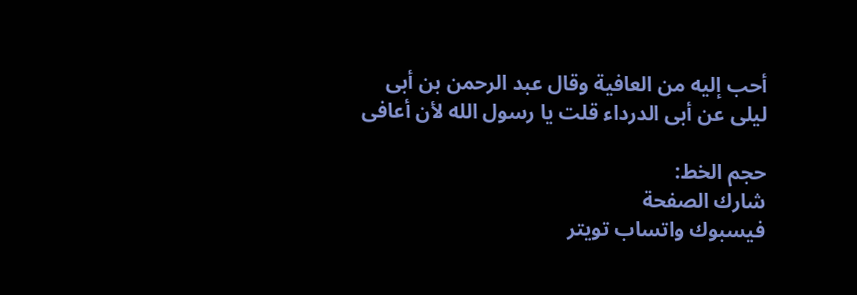أحب إليه من العافية وقال عبد الرحمن بن أبى ليلى عن أبى الدرداء قلت يا رسول الله لأن أعافى

حجم الخط:
شارك الصفحة
فيسبوك واتساب تويتر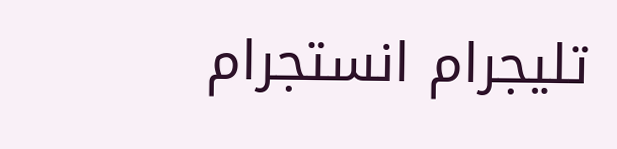تليجرام انستجرام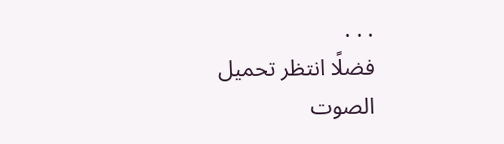. . .
فضلًا انتظر تحميل الصوت